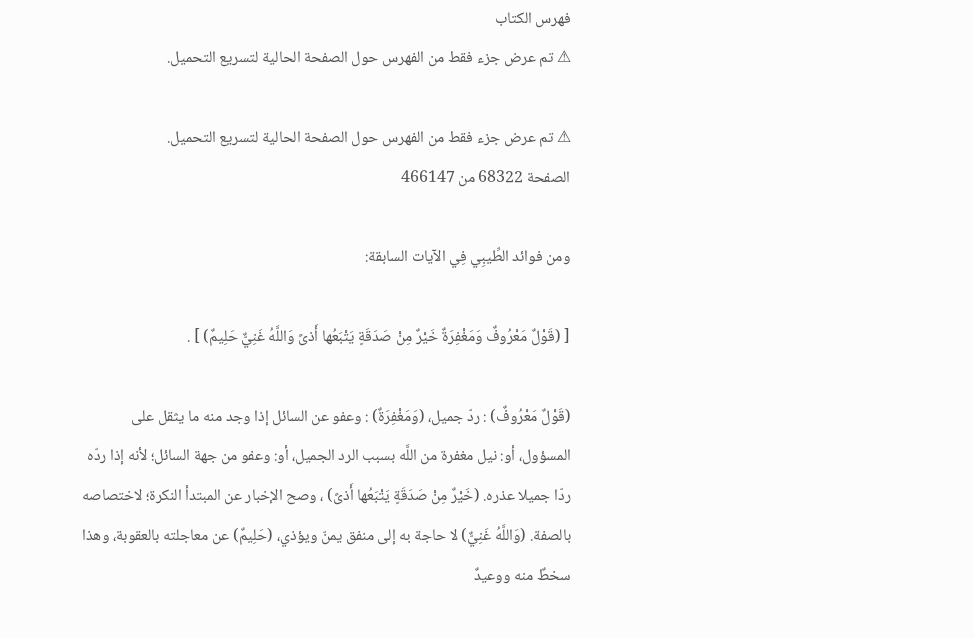فهرس الكتاب
⚠ تم عرض جزء فقط من الفهرس حول الصفحة الحالية لتسريع التحميل.

⚠ تم عرض جزء فقط من الفهرس حول الصفحة الحالية لتسريع التحميل.
الصفحة 68322 من 466147

ومن فوائد الطِّيبِي فِي الآيات السابقة:

[ (قَوْلٌ مَعْرُوفٌ وَمَغْفِرَةٌ خَيْرٌ مِنْ صَدَقَةٍ يَتْبَعُها أَذىً وَاللَّهُ غَنِيٌّ حَلِيمٌ) ] .

(قَوْلٌ مَعْرُوفٌ) : ردّ جميل، (وَمَغْفِرَةٌ) : وعفو عن السائل إذا وجد منه ما يثقل على المسؤول، أو: نيل مغفرة من اللَّه بسبب الرد الجميل، أو: وعفو من جهة السائل؛ لأنه إذا ردّه ردّا جميلا عذره. (خَيْرٌ مِنْ صَدَقَةٍ يَتْبَعُها أَذىً) ، وصح الإخبار عن المبتدأ النكرة؛ لاختصاصه بالصفة. (وَاللَّهُ غَنِيٌّ) لا حاجة به إلى منفق يمنّ ويؤذي، (حَلِيمٌ) عن معاجلته بالعقوبة، وهذا سخطٌ منه ووعيدٌ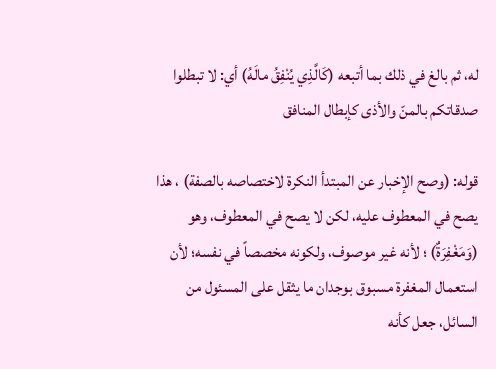له، ثم بالغ في ذلك بما أتبعه (كَالَّذِي يُنْفِقُ مالَهُ) أي: لا تبطلوا صدقاتكم بالمنّ والأذى كإبطال المنافق

قوله: (وصح الإخبار عن المبتدأ النكرة لاختصاصه بالصفة) ، هذا يصح في المعطوف عليه، لكن لا يصح في المعطوف، وهو (وَمَغْفِرَةٌ) ؛ لأنه غير موصوف، ولكونه مخصصاً في نفسه؛ لأن استعمال المغفرة مسبوق بوجدان ما يثقل على المسئول من السائل، جعل كأنه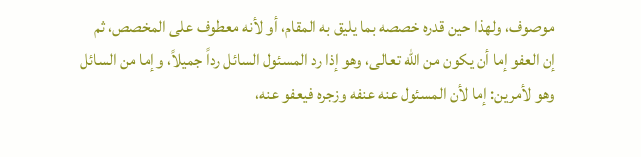موصوف، ولهذا حين قدره خصصه بما يليق به المقام، أو لأنه معطوف على المخصص، ثم إن العفو إما أن يكون من الله تعالى، وهو إذا رد المسئول السائل رداً جميلاً، وإما من السائل وهو لأمرين: إما لأن المسئول عنه عنفه وزجره فيعفو عنه،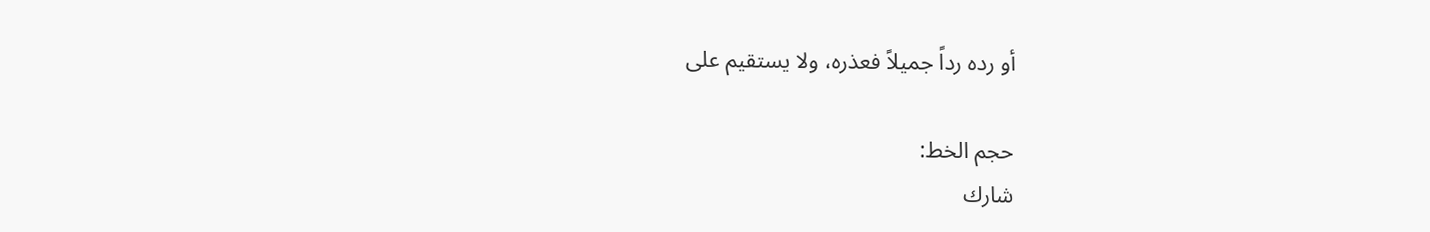أو رده رداً جميلاً فعذره، ولا يستقيم على

حجم الخط:
شارك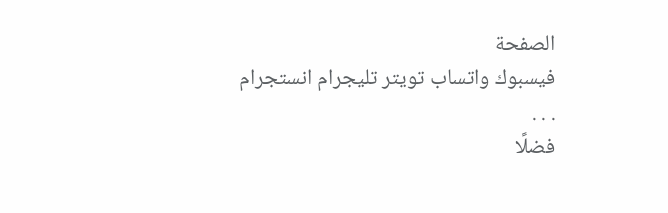الصفحة
فيسبوك واتساب تويتر تليجرام انستجرام
. . .
فضلًا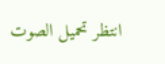انتظر تحميل الصوت